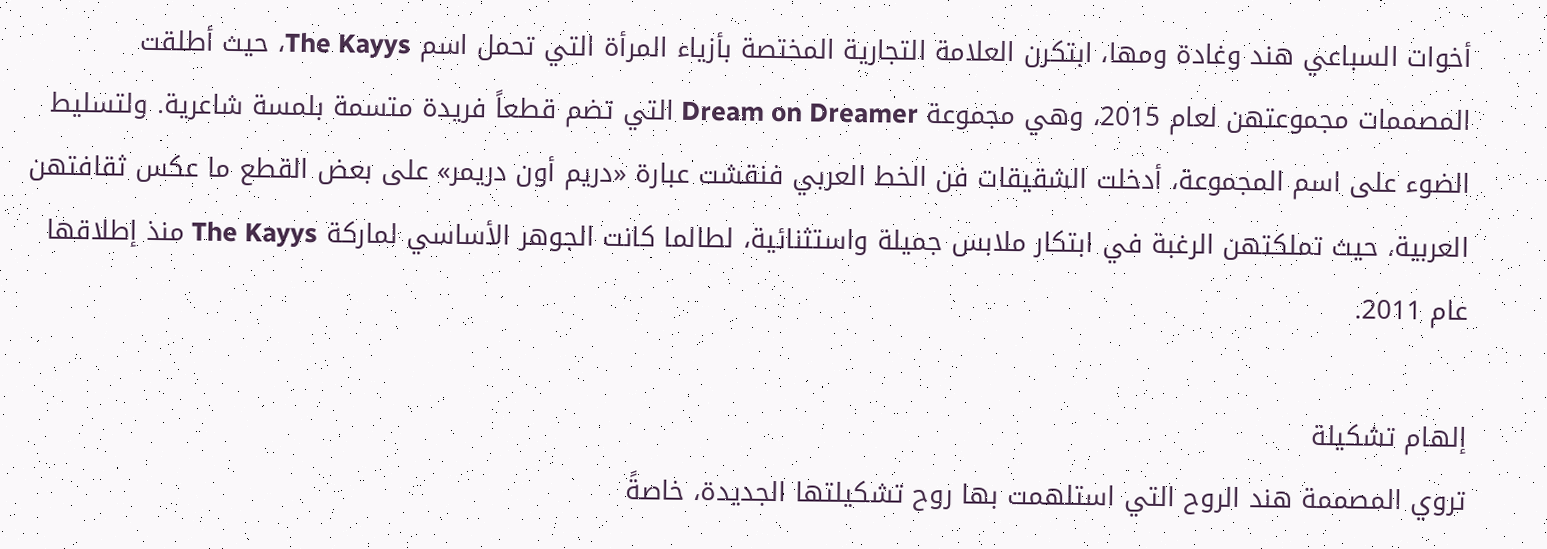أخوات السباعي هند وغادة ومها، ابتكرن العلامة التجارية المختصة بأزياء المرأة التي تحمل اسم The Kayys، حيث أطلقت المصممات مجموعتهن لعام 2015، وهي مجموعة Dream on Dreamer التي تضم قطعاً فريدة متسمة بلمسة شاعرية. ولتسليط الضوء على اسم المجموعة، أدخلت الشقيقات فن الخط العربي فنقشت عبارة «دريم أون دريمر» على بعض القطع ما عكس ثقافتهن العربية، حيث تملكتهن الرغبة في ابتكار ملابس جميلة واستثنائية، لطالما كانت الجوهر الأساسي لماركة The Kayys منذ إطلاقها عام 2011.

إلهام تشكيلة
تروي المصممة هند الروح التي استلهمت بها روح تشكيلتها الجديدة، خاصةً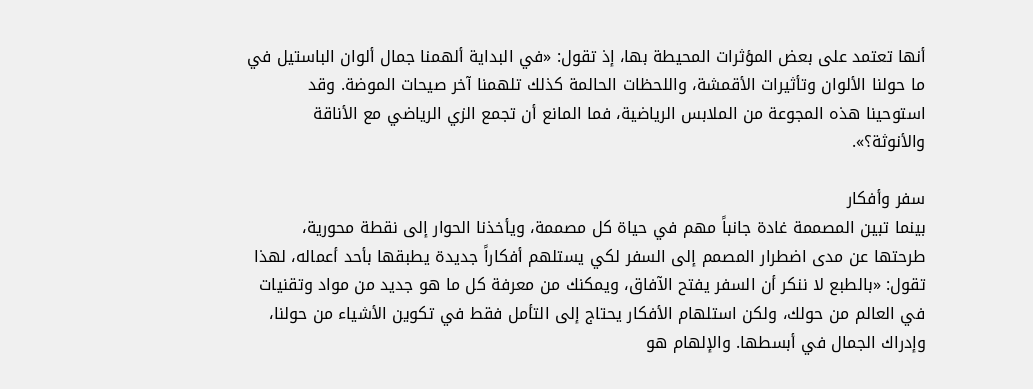أنها تعتمد على بعض المؤثرات المحيطة بها، إذ تقول: «في البداية ألهمنا جمال ألوان الباستيل في ما حولنا الألوان وتأثيرات الأقمشة، واللحظات الحالمة كذلك تلهمنا آخر صيحات الموضة. وقد استوحينا هذه المجوعة من الملابس الرياضية، فما المانع أن تجمع الزي الرياضي مع الأناقة والأنوثة؟».

سفر وأفكار
بينما تبين المصممة غادة جانباً مهم في حياة كل مصممة، ويأخذنا الحوار إلى نقطة محورية، طرحتها عن مدى اضطرار المصمم إلى السفر لكي يستلهم أفكاراً جديدة يطبقها بأحد أعماله، لهذا تقول: «بالطبع لا ننكر أن السفر يفتح الآفاق، ويمكنك من معرفة كل ما هو جديد من مواد وتقنيات في العالم من حولك، ولكن استلهام الأفكار يحتاج إلى التأمل فقط في تكوين الأشياء من حولنا، وإدراك الجمال في أبسطها. والإلهام هو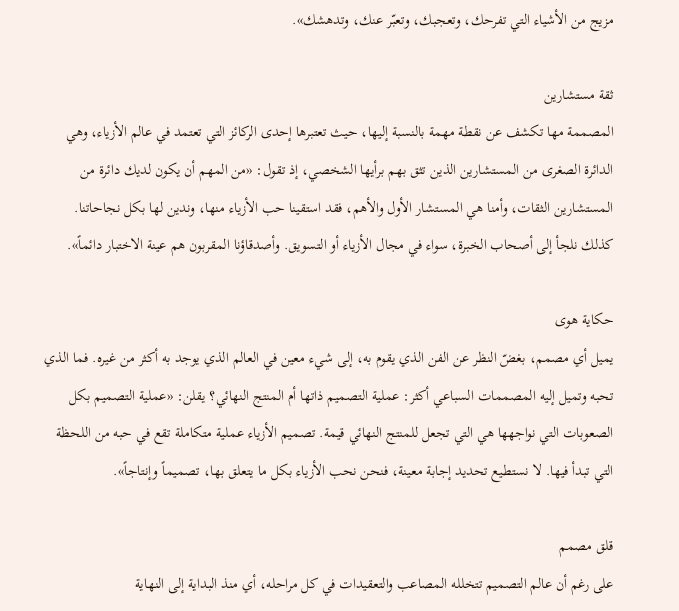مزيج من الأشياء التي تفرحك، وتعجبك، وتعبّر عنك، وتدهشك».

ثقة مستشارين
المصممة مها تكشف عن نقطة مهمة بالنسبة إليها، حيث تعتبرها إحدى الركائز التي تعتمد في عالم الأزياء، وهي الدائرة الصغرى من المستشارين الذين تثق بهم برأيها الشخصي، إذ تقول: «من المهم أن يكون لديك دائرة من المستشارين الثقات، وأمنا هي المستشار الأول والأهم، فقد استقينا حب الأزياء منها، وندين لها بكل نجاحاتنا. كذلك نلجأ إلى أصحاب الخبرة، سواء في مجال الأزياء أو التسويق. وأصدقاؤنا المقربون هم عينة الاختبار دائماً».

حكاية هوى
يميل أي مصمم، بغضّ النظر عن الفن الذي يقوم به، إلى شيء معين في العالم الذي يوجد به أكثر من غيره. فما الذي تحبه وتميل إليه المصممات السباعي أكثر: عملية التصميم ذاتها أم المنتج النهائي؟ يقلن: «عملية التصميم بكل الصعوبات التي نواجهها هي التي تجعل للمنتج النهائي قيمة. تصميم الأزياء عملية متكاملة تقع في حبه من اللحظة التي تبدأ فيها. لا نستطيع تحديد إجابة معينة، فنحن نحب الأزياء بكل ما يتعلق بها، تصميماً وإنتاجاً».

قلق مصمم
على رغم أن عالم التصميم تتخلله المصاعب والتعقيدات في كل مراحله، أي منذ البداية إلى النهاية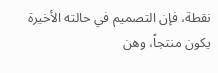نقطة، فإن التصميم في حالته الأخيرة يكون منتجاً، وهن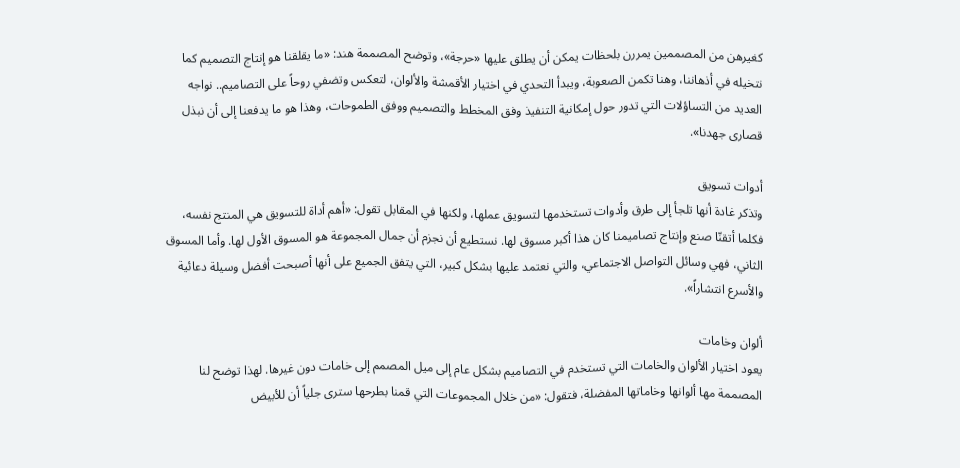كغيرهن من المصممين يمررن بلحظات يمكن أن يطلق عليها «حرجة»، وتوضح المصممة هند: «ما يقلقنا هو إنتاج التصميم كما نتخيله في أذهاننا، وهنا تكمن الصعوبة، ويبدأ التحدي في اختيار الأقمشة والألوان، لتعكس وتضفي روحاً على التصاميم.. نواجه العديد من التساؤلات التي تدور حول إمكانية التنفيذ وفق المخطط والتصميم ووفق الطموحات، وهذا هو ما يدفعنا إلى أن نبذل قصارى جهدنا».

أدوات تسويق
وتذكر غادة أنها تلجأ إلى طرق وأدوات تستخدمها لتسويق عملها، ولكنها في المقابل تقول: «أهم أداة للتسويق هي المنتج نفسه، فكلما أتقنّا صنع وإنتاج تصاميمنا كان هذا أكبر مسوق لها. نستطيع أن نجزم أن جمال المجموعة هو المسوق الأول لها. وأما المسوق الثاني، فهي وسائل التواصل الاجتماعي، والتي نعتمد عليها بشكل كبير، التي يتفق الجميع على أنها أصبحت أفضل وسيلة دعائية والأسرع انتشاراً».

ألوان وخامات
يعود اختيار الألوان والخامات التي تستخدم في التصاميم بشكل عام إلى ميل المصمم إلى خامات دون غيرها. لهذا توضح لنا المصممة مها ألوانها وخاماتها المفضلة، فتقول: «من خلال المجموعات التي قمنا بطرحها سترى جلياً أن للأبيض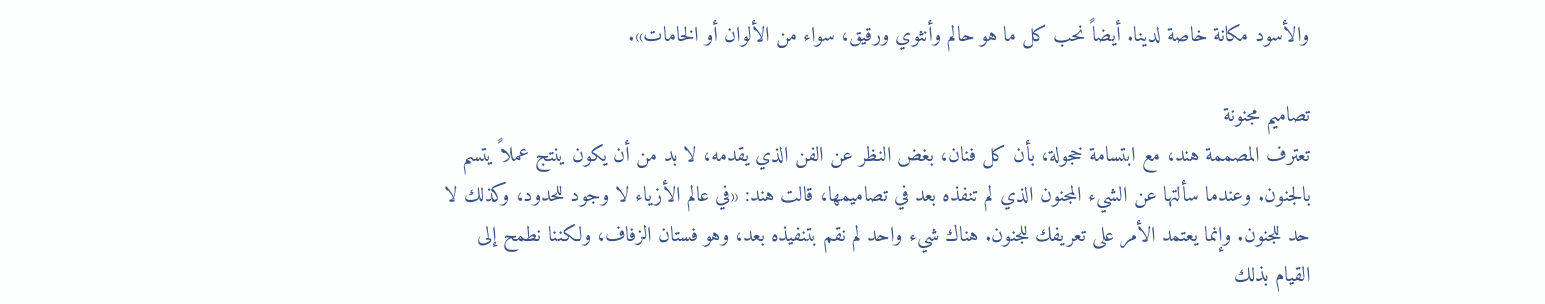والأسود مكانة خاصة لدينا. أيضاً نحب كل ما هو حالم وأنثوي ورقيق، سواء من الألوان أو الخامات».

تصاميم مجنونة
تعترف المصممة هند، مع ابتسامة خجولة، بأن كل فنان، بغض النظر عن الفن الذي يقدمه، لا بد من أن يكون ينتج عملاً يتسم بالجنون. وعندما سألتها عن الشيء المجنون الذي لم تنفذه بعد في تصاميمها، قالت هند: «في عالم الأزياء لا وجود للحدود، وكذلك لا حد للجنون. وإنما يعتمد الأمر على تعريفك للجنون. هناك شيء واحد لم نقم بتنفيذه بعد، وهو فستان الزفاف، ولكننا نطمح إلى القيام بذلك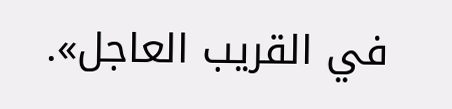في القريب العاجل».